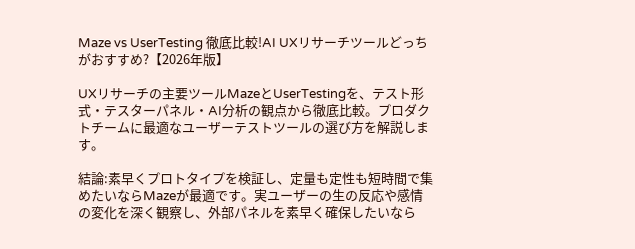Maze vs UserTesting 徹底比較!AI UXリサーチツールどっちがおすすめ?【2026年版】

UXリサーチの主要ツールMazeとUserTestingを、テスト形式・テスターパネル・AI分析の観点から徹底比較。プロダクトチームに最適なユーザーテストツールの選び方を解説します。

結論:素早くプロトタイプを検証し、定量も定性も短時間で集めたいならMazeが最適です。実ユーザーの生の反応や感情の変化を深く観察し、外部パネルを素早く確保したいなら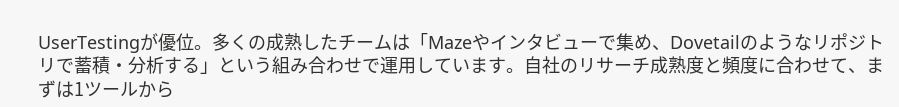UserTestingが優位。多くの成熟したチームは「Mazeやインタビューで集め、Dovetailのようなリポジトリで蓄積・分析する」という組み合わせで運用しています。自社のリサーチ成熟度と頻度に合わせて、まずは1ツールから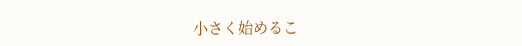小さく始めるこ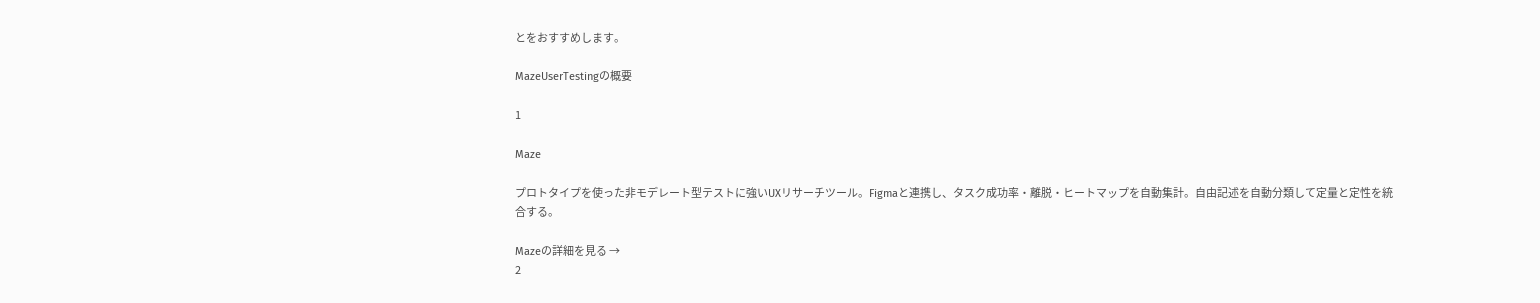とをおすすめします。

MazeUserTestingの概要

1

Maze

プロトタイプを使った非モデレート型テストに強いUXリサーチツール。Figmaと連携し、タスク成功率・離脱・ヒートマップを自動集計。自由記述を自動分類して定量と定性を統合する。

Mazeの詳細を見る →
2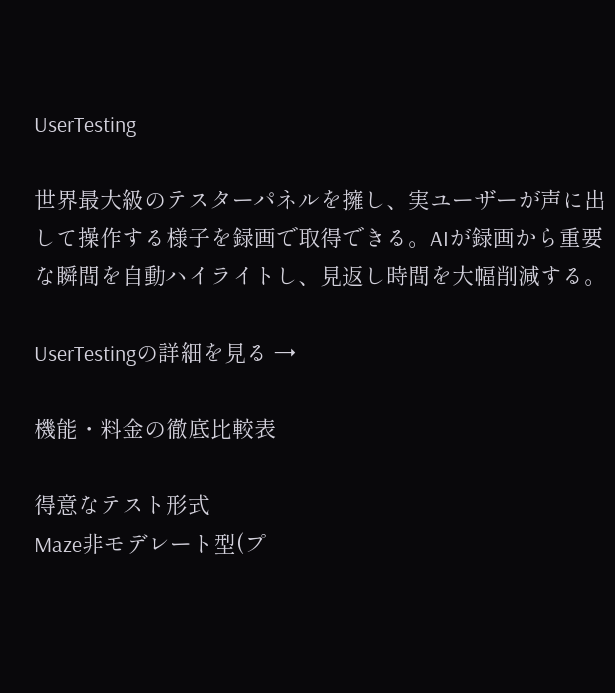UserTesting

世界最大級のテスターパネルを擁し、実ユーザーが声に出して操作する様子を録画で取得できる。AIが録画から重要な瞬間を自動ハイライトし、見返し時間を大幅削減する。

UserTestingの詳細を見る →

機能・料金の徹底比較表

得意なテスト形式
Maze非モデレート型(プ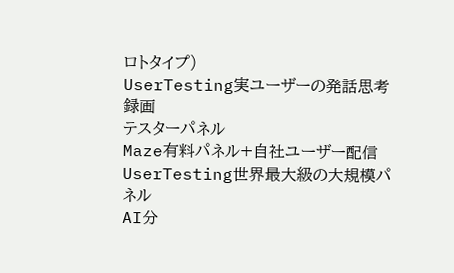ロトタイプ)
UserTesting実ユーザーの発話思考録画
テスターパネル
Maze有料パネル+自社ユーザー配信
UserTesting世界最大級の大規模パネル
AI分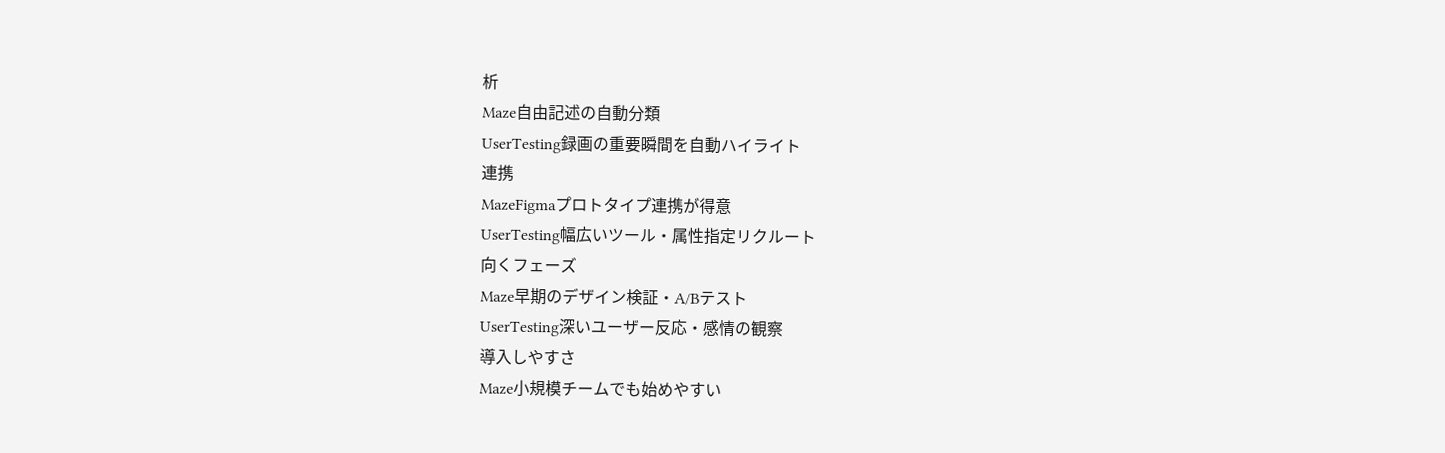析
Maze自由記述の自動分類
UserTesting録画の重要瞬間を自動ハイライト
連携
MazeFigmaプロトタイプ連携が得意
UserTesting幅広いツール・属性指定リクルート
向くフェーズ
Maze早期のデザイン検証・A/Bテスト
UserTesting深いユーザー反応・感情の観察
導入しやすさ
Maze小規模チームでも始めやすい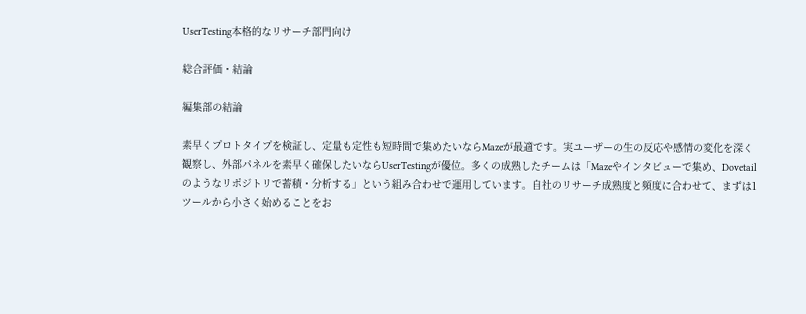UserTesting本格的なリサーチ部門向け

総合評価・結論

編集部の結論

素早くプロトタイプを検証し、定量も定性も短時間で集めたいならMazeが最適です。実ユーザーの生の反応や感情の変化を深く観察し、外部パネルを素早く確保したいならUserTestingが優位。多くの成熟したチームは「Mazeやインタビューで集め、Dovetailのようなリポジトリで蓄積・分析する」という組み合わせで運用しています。自社のリサーチ成熟度と頻度に合わせて、まずは1ツールから小さく始めることをお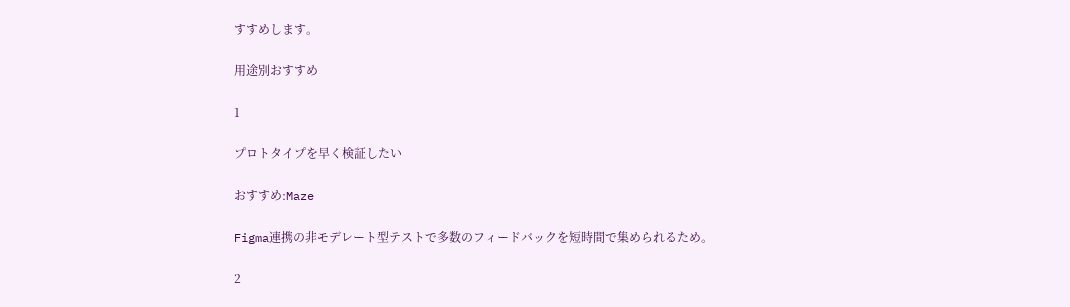すすめします。

用途別おすすめ

1

プロトタイプを早く検証したい

おすすめ:Maze

Figma連携の非モデレート型テストで多数のフィードバックを短時間で集められるため。

2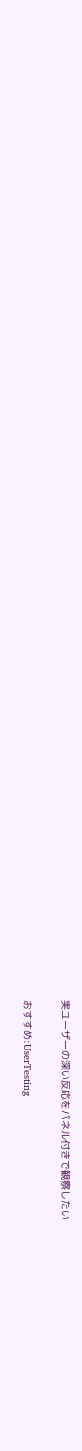実ユーザーの深い反応をパネル付きで観察したい

おすすめ:UserTesting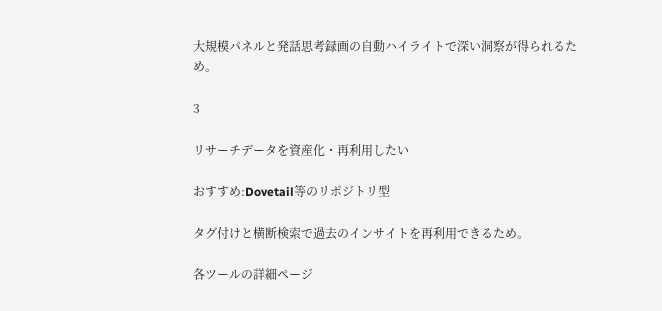大規模パネルと発話思考録画の自動ハイライトで深い洞察が得られるため。

3

リサーチデータを資産化・再利用したい

おすすめ:Dovetail等のリポジトリ型

タグ付けと横断検索で過去のインサイトを再利用できるため。

各ツールの詳細ページ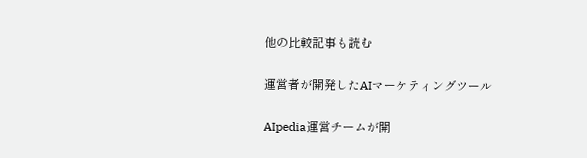他の比較記事も読む

運営者が開発したAIマーケティングツール

AIpedia運営チームが開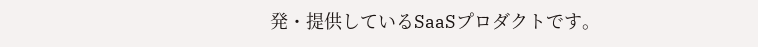発・提供しているSaaSプロダクトです。